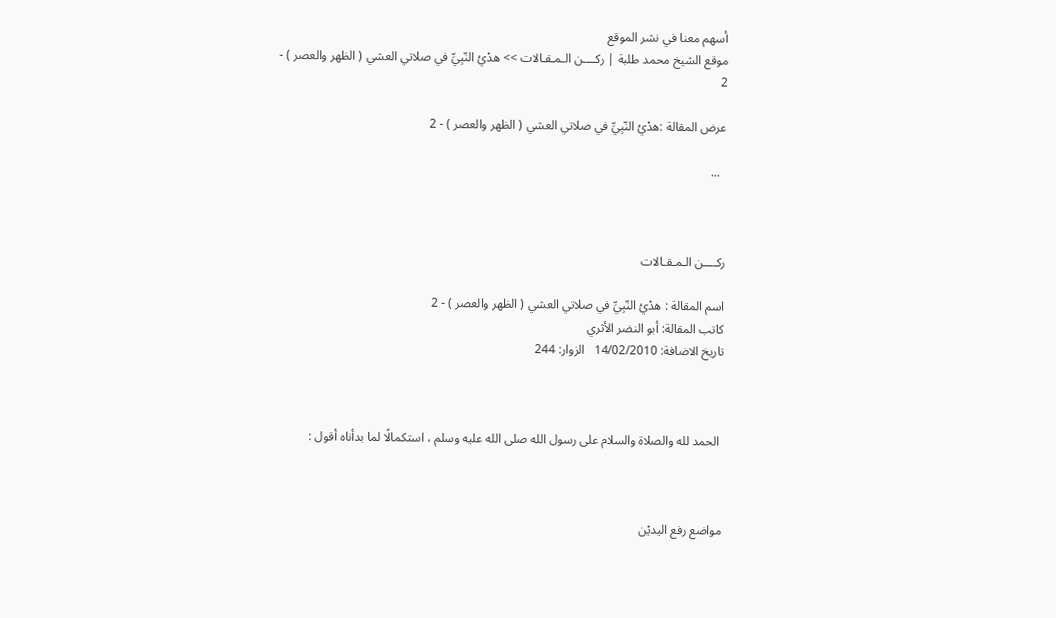أسهم معنا في نشر الموقع
موقع الشيخ محمد طلبة | ركــــن الـمـقـالات >> هدْيُ النّبِيِّ في صلاتي العشي ( الظهر والعصر ) - 2

عرض المقالة :هدْيُ النّبِيِّ في صلاتي العشي ( الظهر والعصر ) - 2

  ...



ركــــن الـمـقـالات

اسم المقالة : هدْيُ النّبِيِّ في صلاتي العشي ( الظهر والعصر ) - 2
كاتب المقالة: أبو النضر الأثري
تاريخ الاضافة: 14/02/2010   الزوار: 244



 الحمد لله والصلاة والسلام على رسول الله صلى الله عليه وسلم ، استكمالًا لما بدأناه أقول :



مواضع رفع اليديْن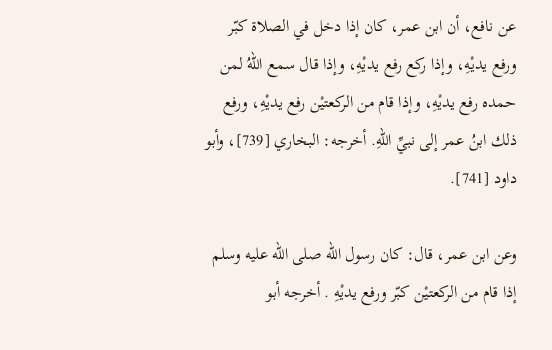عن نافع، أن ابن عمر، كان إذا دخل في الصلاة كبّر ورفع يديْهِ، وإذا ركع رفع يديْهِ، وإذا قال سمع اللهُ لمن حمده رفع يديْهِ، وإذا قام من الركعتيْن رفع يديْهِ، ورفع ذلك ابنُ عمر إلى نبيِّ اللهِ. أخرجه: البخاري [739]، وأبو داود [741].

وعن ابن عمر، قال: كان رسول الله صلى الله عليه وسلم إذا قام من الركعتيْن كبّر ورفع يديْهِ . أخرجه أبو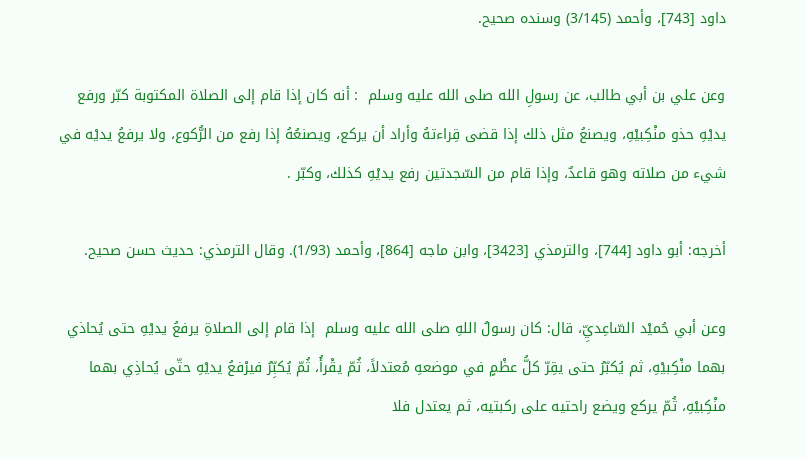داود [743]، وأحمد (3/145) وسنده صحيح.

وعن علي بن أبي طالب، عن رسولِ الله صلى الله عليه وسلم  : أنه كان إذا قام إلى الصلاة المكتوبة كبّر ورفع يديْهِ حذو منْكِبيْهِ، ويصنعُ مثل ذلك إذا قضى قِراءتهُ وأراد أن يركع، ويصنعُهُ إذا رفع من الرُّكوع، ولا يرفعُ يديْه في شيء من صلاته وهو قاعدٌ، وإذا قام من السّجدتين رفع يديْهِ كذلك، وكبّر .

أخرجه: أبو داود [744]، والترمذي [3423]، وابن ماجه [864]، وأحمد (1/93). وقال الترمذي: حديث حسن صحيح.

وعن أبي حُميْد السّاعِديِّ، قال: كان رسولُ اللهِ صلى الله عليه وسلم  إذا قام إلى الصلاةِ يرفعُ يديْهِ حتى يُحاذي بهما منْكِبيْهِ، ثم يُكبّرُ حتى يقِرّ كلُّ عظْمٍ في موضعهِ مُعتدلاً، ثُمّ يقْرأُ، ثُمّ يُكبِّرُ فيرْفعُ يديْهِ حتّى يُحاذِي بهما منْكِبيْهِ، ثُمّ يركع ويضع راحتيه على ركبتيه، ثم يعتدل فلا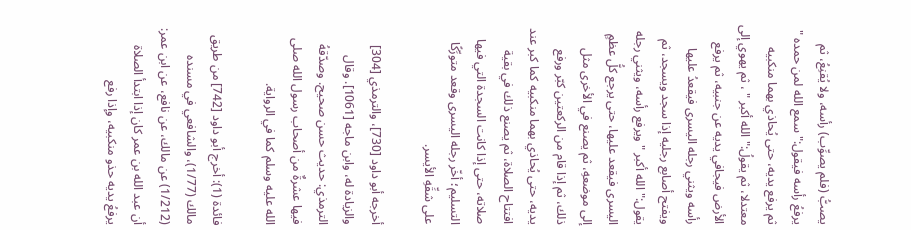يصبُّ (فلم يصوِّب) رأسه، ولا يُقنِعُ، ثم يرفعُ رأسه فيقول:" سمع الله لمن حمده " ثم يرفع يديه، حتى يُحاذي بهما منكبيه معتدلا، ثم يقولُ:" الله أكبر " ، ثم يهوي إلى الأرض فيجافي يديه عن جنبيه، ثم يرفع رأسه ويثني رجله اليسرى فيقعدُ عليها ويفتح أصابع رجليه إذا سجد ويسجد، ثم يقول:" الله أكبر " ويرفع رأسه، ويثني رجله اليسرى فيقعد عليها، حتى يرجع كلُّ عظمٍ إلى موضعهِ، ثم يصنع في الأخرى مثل ذلك، ثم إذا قام من الركعتين كبّر ورفع يديه، حتى يُحاذي بهما منكبيه كما كبر عند افتتاح الصلاة، ثم يصنع ذلك في بقية صلاته، حتى إذا كانت السجدة التي فيها التسليم؛ أخّر رجله اليسرى وقعد متورِّكًا على شقِّهِ الأيسر.

أخرجه أبو داود [730]، والترمذي [304] والزيادة له، وابن ماجه [1061]. وقال الترمذي: حديث حسن صحيح. وصدّقهُ فيها عشرةٌ من أصحاب رسول الله صلى الله عليه وسلم كما في الرواية.

فائدة (1): أخرج أبو داود [742] من طريق مالك (1/77)، والشافعي في مسنده (1/212) عن مالك، عن نافع، عن ابن عمر: أن عبد الله بن عمر كان إذا ابتدأ الصلاة يرفعُ يديه حذو منكبيه، وإذا رفع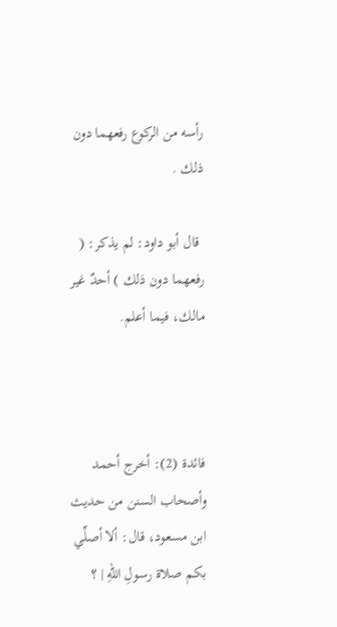رأسه من الركوع رفعهما دون ذلك .

 قال أبو داود: لم يذكر: ( رفعهما دون ذلك ) أحدٌ غير مالك، فيما أعلم.



فائدة (2): أخرج أحمد وأصحاب السنن من حديث ابن مسعود، قال: ألا أصلِّي بكم صلاة رسولِ اللهِ | ؟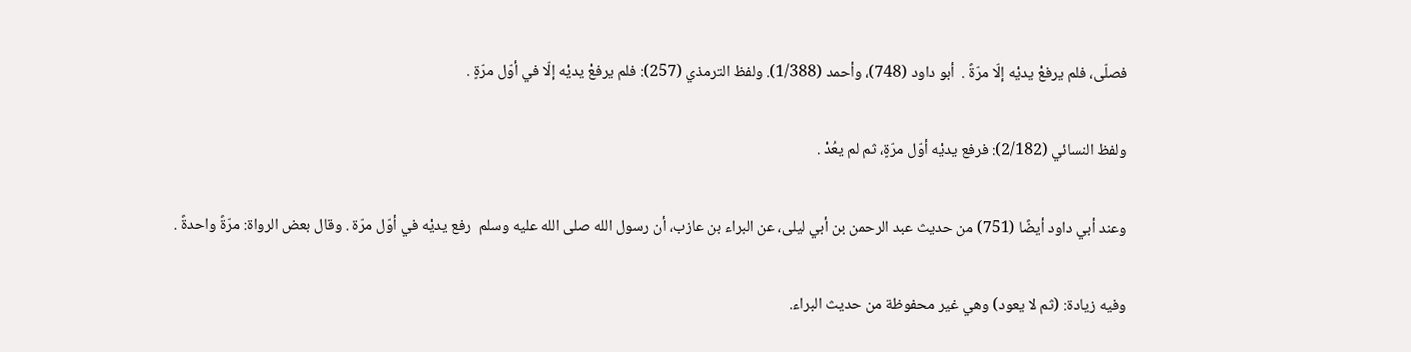فصلّى، فلم يرفعْ يديْه إلّا مرّةً .  أبو داود (748)، وأحمد (1/388). ولفظ الترمذي (257): فلم يرفعْ يديْه إلّا في أوّل مرّةٍ .

ولفظ النسائي (2/182): فرفع يديْه أوّل مرّةٍ، ثم لم يعُدْ .

وعند أبي داود أيضًا (751) من حديث عبد الرحمن بن أبي ليلى، عن البراء بن عازب، أن رسول الله صلى الله عليه وسلم  رفع يديْه في أوّل مرّة . وقال بعض الرواة: مرّةً واحدةً .

وفيه زيادة: (ثم لا يعود) وهي غير محفوظة من حديث البراء.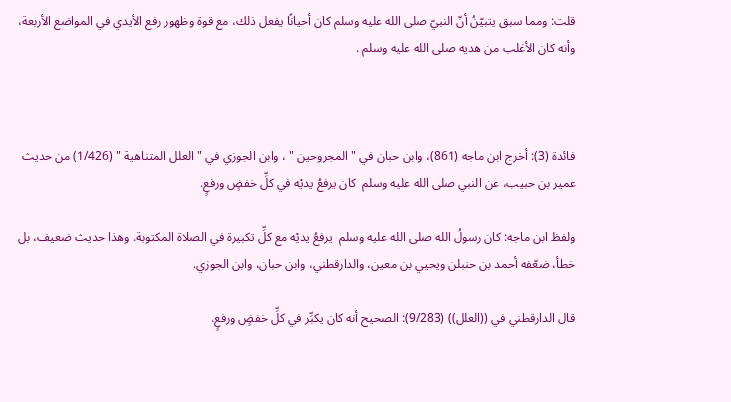قلت: ومما سبق يتبيّنُ أنّ النبيّ صلى الله عليه وسلم كان أحيانًا يفعل ذلك، مع قوة وظهور رفع الأيدي في المواضع الأربعة، وأنه كان الأغلب من هديه صلى الله عليه وسلم .



فائدة (3): أخرج ابن ماجه (861)، وابن حبان في " المجروحين " ، وابن الجوزي في " العلل المتناهية " (1/426) من حديث عمير بن حبيب، عن النبي صلى الله عليه وسلم  كان يرفعُ يديْه في كلِّ خفضٍ ورفعٍ.

ولفظ ابن ماجه: كان رسولُ الله صلى الله عليه وسلم  يرفعُ يديْه مع كلِّ تكبيرة في الصلاة المكتوبة. وهذا حديث ضعيف، بل خطأ، ضعّفه أحمد بن حنبلن ويحيي بن معين، والدارقطني، وابن حبان، وابن الجوزي.

قال الدارقطني في ((العلل)) (9/283): الصحيح أنه كان يكبِّر في كلِّ خفضٍ ورفعٍ.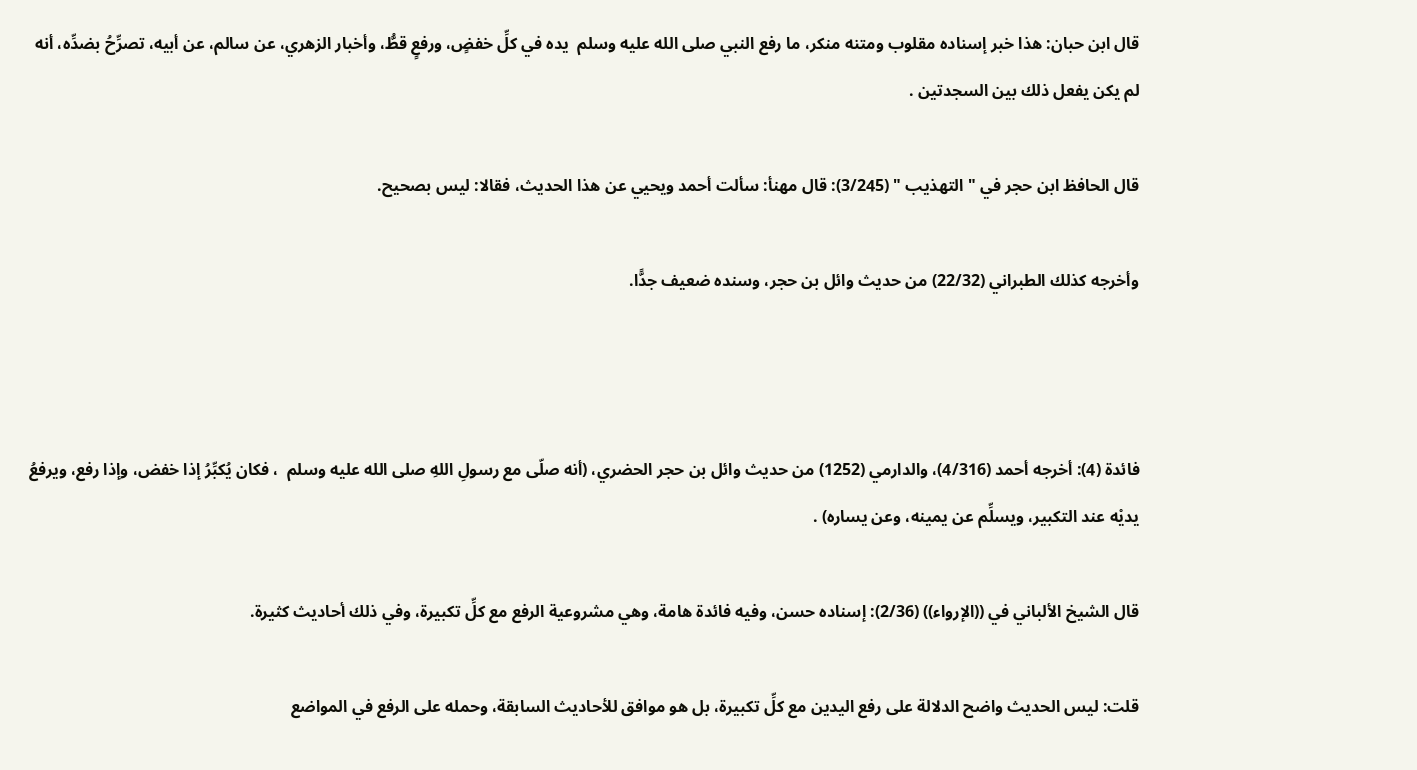قال ابن حبان: هذا خبر إسناده مقلوب ومتنه منكر، ما رفع النبي صلى الله عليه وسلم  يده في كلِّ خفضٍ، ورفعٍ قطُّ، وأخبار الزهري، عن سالم، عن أبيه، تصرِّحُ بضدِّه، أنه لم يكن يفعل ذلك بين السجدتين .

قال الحافظ ابن حجر في " التهذيب " (3/245): قال مهنأ: سألت أحمد ويحيي عن هذا الحديث، فقالا: ليس بصحيح.

وأخرجه كذلك الطبراني (22/32) من حديث وائل بن حجر، وسنده ضعيف جدًّا.



فائدة (4): أخرجه أحمد (4/316)، والدارمي (1252) من حديث وائل بن حجر الحضري، (أنه صلّى مع رسولِ اللهِ صلى الله عليه وسلم  ، فكان يُكبِّرُ إذا خفض، وإذا رفع، ويرفعُ يديْه عند التكبير، ويسلِّم عن يمينه، وعن يساره) .

قال الشيخ الألباني في ((الإرواء)) (2/36): إسناده حسن، وفيه فائدة هامة، وهي مشروعية الرفع مع كلِّ تكبيرة، وفي ذلك أحاديث كثيرة.

قلت: ليس الحديث واضح الدلالة على رفع اليدين مع كلِّ تكبيرة، بل هو موافق للأحاديث السابقة، وحمله على الرفع في المواضع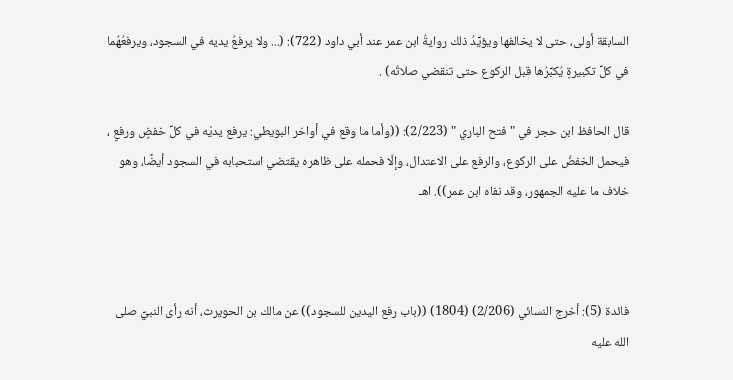السابقة أولى، حتى لا يخالفها ويؤيِّدُ ذلك روايةُ ابن عمر عند أبي داود (722): (... ولا يرفعُ يديه في السجود، ويرفعُهُما في كلِّ تكبيرةٍ يُكبِّرُها قبل الركوع حتى تنقضي صلاتُه) .

قال الحافظ ابن حجر في " فتح الباري " (2/223): ((وأما ما وقع في أواخر البويطي: يرفع يديْه في كلِّ خفضٍ ورفعٍ ، فيحمل الخفضُ على الركوع، والرفع على الاعتدال، وإلّا فحمله على ظاهره يقتضي استحبابه في السجود أيضًا، وهو خلاف ما عليه الجمهور، وقد نفاه ابن عمر)). اهـ



فائدة (5): أخرج النسائي (2/206) (1804) ((باب رفع اليدين للسجود)) عن مالك بن الحويرث، أنه رأى النبيِّ صلى الله عليه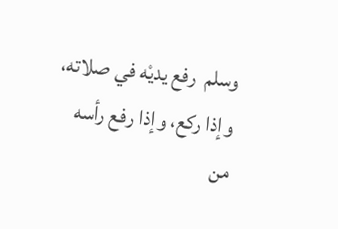وسلم  رفع يديْه في صلاته، وإذا ركع، وإذا رفع رأسه من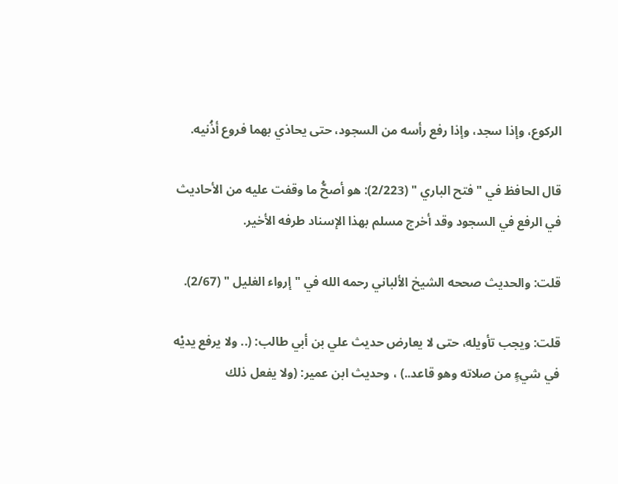الركوع، وإذا سجد، وإذا رفع رأسه من السجود، حتى يحاذي بهما فروع أذُنيه.

قال الحافظ في " فتح الباري " (2/223): هو أصحُّ ما وقفت عليه من الأحاديث في الرفع في السجود وقد أخرج مسلم بهذا الإسناد طرفه الأخير.

قلت: والحديث صححه الشيخ الألباني رحمه الله في " إرواء الغليل " (2/67).

قلت: ويجب تأويله، حتى لا يعارض حديث علي بن أبي طالب: (.. ولا يرفع يديْه في شيءٍ من صلاته وهو قاعد..) ، وحديث ابن عمير: (ولا يفعل ذلك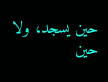حين يسجد، ولا حين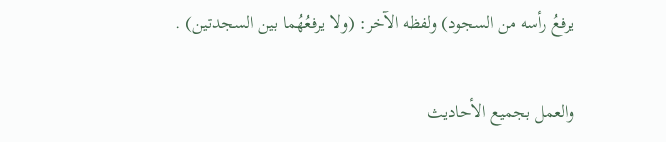يرفعُ رأسه من السجود) ولفظه الآخر: (ولا يرفعُهُما بين السجدتين) .

والعمل بجميع الأحاديث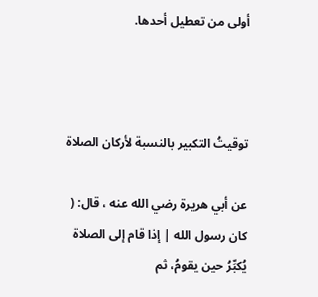أولى من تعطيل أحدها.



توقيتُ التكبير بالنسبة لأركان الصلاة

عن أبي هريرة رضي الله عنه ، قال: ( كان رسول الله | إذا قام إلى الصلاة يُكبِّرُ حين يقومُ، ثم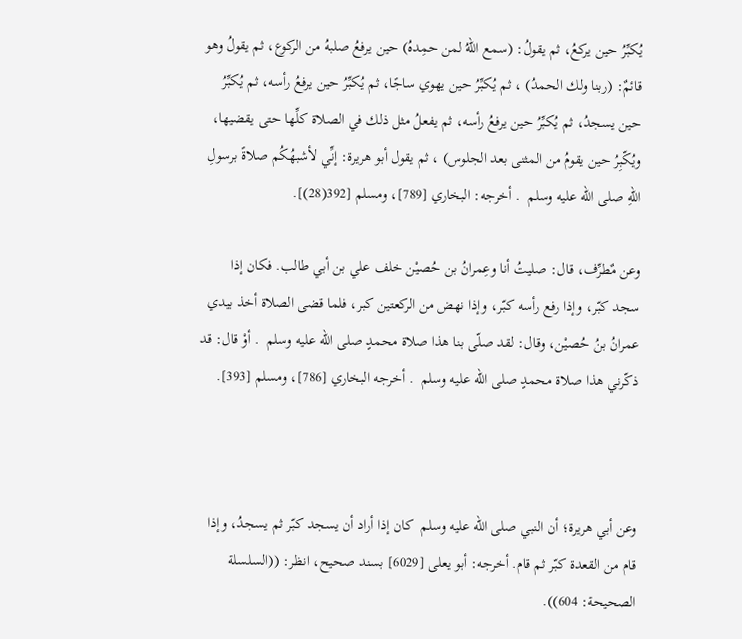يُكبِّرُ حين يركعُ، ثم يقولُ: (سمع اللهُ لمن حمِدهُ) حين يرفعُ صلبهُ من الركوع، ثم يقولُ وهو قائمٌ: (ربنا ولك الحمدُ) ، ثم يُكبِّرُ حين يهوي ساجًا، ثم يُكبِّرُ حين يرفعُ رأسه، ثم يُكبِّرُ حين يسجدُ، ثم يُكبِّرُ حين يرفعُ رأسه، ثم يفعلُ مثل ذلك في الصلاة كلِّها حتى يقضيها، ويُكّبِرُ حين يقومُ من المثنى بعد الجلوس) ، ثم يقول أبو هريرة: إنِّي لأشبهُكُم صلاةً برسولِ اللهِ صلى الله عليه وسلم  . أخرجه: البخاري [789]، ومسلم [392(28)].

وعن مٌطرِّف، قال: صليتُ أنا وعِمرانُ بن حُصيْن خلف علي بن أبي طالب. فكان إذا سجد كبّر، وإذا رفع رأسه كبّر، وإذا نهض من الركعتين كبر، فلما قضى الصلاة أخذ بيدي عمرانُ بنُ حُصيْن، وقال: لقد صلّى بنا هذا صلاة محمدٍ صلى الله عليه وسلم  . أوْ قال: قد ذكّرني هذا صلاة محمدٍ صلى الله عليه وسلم  . أخرجه البخاري [786]، ومسلم [393].



وعن أبي هريرة؛ أن النبي صلى الله عليه وسلم  كان إذا أراد أن يسجد كبّر ثم يسجدُ، وإذا قام من القعدة كبّر ثم قام. أخرجه: أبو يعلى [6029] بسند صحيح، انظر: ((السلسلة الصحيحة: 604)).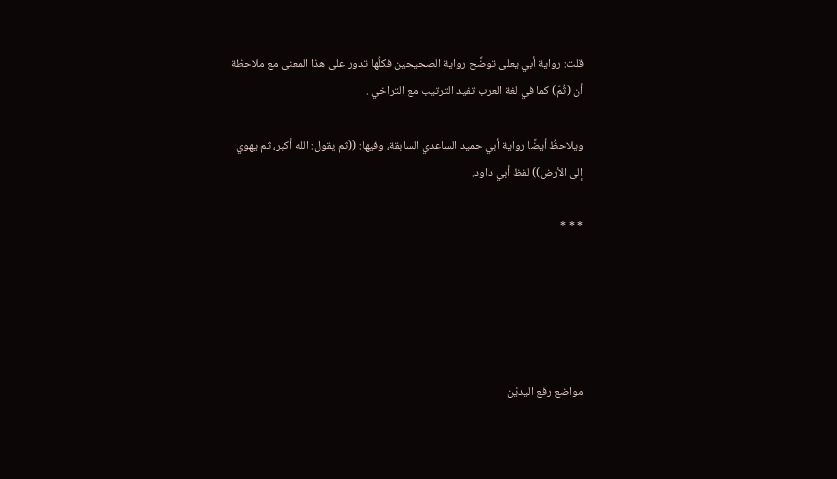قلت: رواية أبي يعلى توضِّح رواية الصحيحين فكلُها تدور على هذا المعنى مع ملاحظة أن (ثُمّ) كما في لغة العرب تفيد الترتيب مع التراخي .

ويلاحظُ أيضًا رواية أبي حميد الساعدي السابقة، وفيها: ((ثم يقول: الله أكبر، ثم يهوي إلى الأرض)) لفظ أبي داود.

* * *





مواضع رفع اليديْن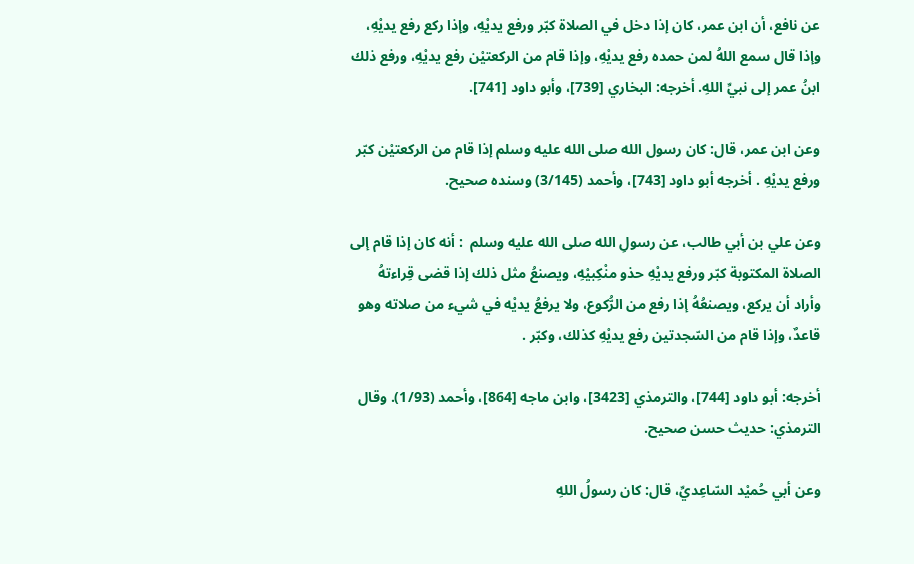عن نافع، أن ابن عمر، كان إذا دخل في الصلاة كبّر ورفع يديْهِ، وإذا ركع رفع يديْهِ، وإذا قال سمع اللهُ لمن حمده رفع يديْهِ، وإذا قام من الركعتيْن رفع يديْهِ، ورفع ذلك ابنُ عمر إلى نبيِّ اللهِ. أخرجه: البخاري [739]، وأبو داود [741].

وعن ابن عمر، قال: كان رسول الله صلى الله عليه وسلم إذا قام من الركعتيْن كبّر ورفع يديْهِ . أخرجه أبو داود [743]، وأحمد (3/145) وسنده صحيح.

وعن علي بن أبي طالب، عن رسولِ الله صلى الله عليه وسلم  : أنه كان إذا قام إلى الصلاة المكتوبة كبّر ورفع يديْهِ حذو منْكِبيْهِ، ويصنعُ مثل ذلك إذا قضى قِراءتهُ وأراد أن يركع، ويصنعُهُ إذا رفع من الرُّكوع، ولا يرفعُ يديْه في شيء من صلاته وهو قاعدٌ، وإذا قام من السّجدتين رفع يديْهِ كذلك، وكبّر .

أخرجه: أبو داود [744]، والترمذي [3423]، وابن ماجه [864]، وأحمد (1/93). وقال الترمذي: حديث حسن صحيح.

وعن أبي حُميْد السّاعِديِّ، قال: كان رسولُ اللهِ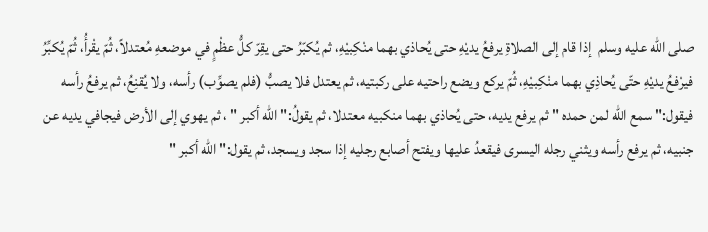صلى الله عليه وسلم  إذا قام إلى الصلاةِ يرفعُ يديْهِ حتى يُحاذي بهما منْكِبيْهِ، ثم يُكبّرُ حتى يقِرّ كلُّ عظْمٍ في موضعهِ مُعتدلاً، ثُمّ يقْرأُ، ثُمّ يُكبِّرُ فيرْفعُ يديْهِ حتّى يُحاذِي بهما منْكِبيْهِ، ثُمّ يركع ويضع راحتيه على ركبتيه، ثم يعتدل فلا يصبُّ (فلم يصوِّب) رأسه، ولا يُقنِعُ، ثم يرفعُ رأسه فيقول:" سمع الله لمن حمده " ثم يرفع يديه، حتى يُحاذي بهما منكبيه معتدلا، ثم يقولُ:" الله أكبر " ، ثم يهوي إلى الأرض فيجافي يديه عن جنبيه، ثم يرفع رأسه ويثني رجله اليسرى فيقعدُ عليها ويفتح أصابع رجليه إذا سجد ويسجد، ثم يقول:" الله أكبر "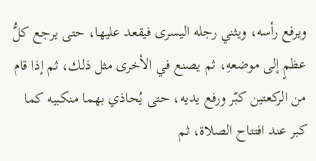ويرفع رأسه، ويثني رجله اليسرى فيقعد عليها، حتى يرجع كلُّ عظمٍ إلى موضعهِ، ثم يصنع في الأخرى مثل ذلك، ثم إذا قام من الركعتين كبّر ورفع يديه، حتى يُحاذي بهما منكبيه كما كبر عند افتتاح الصلاة، ثم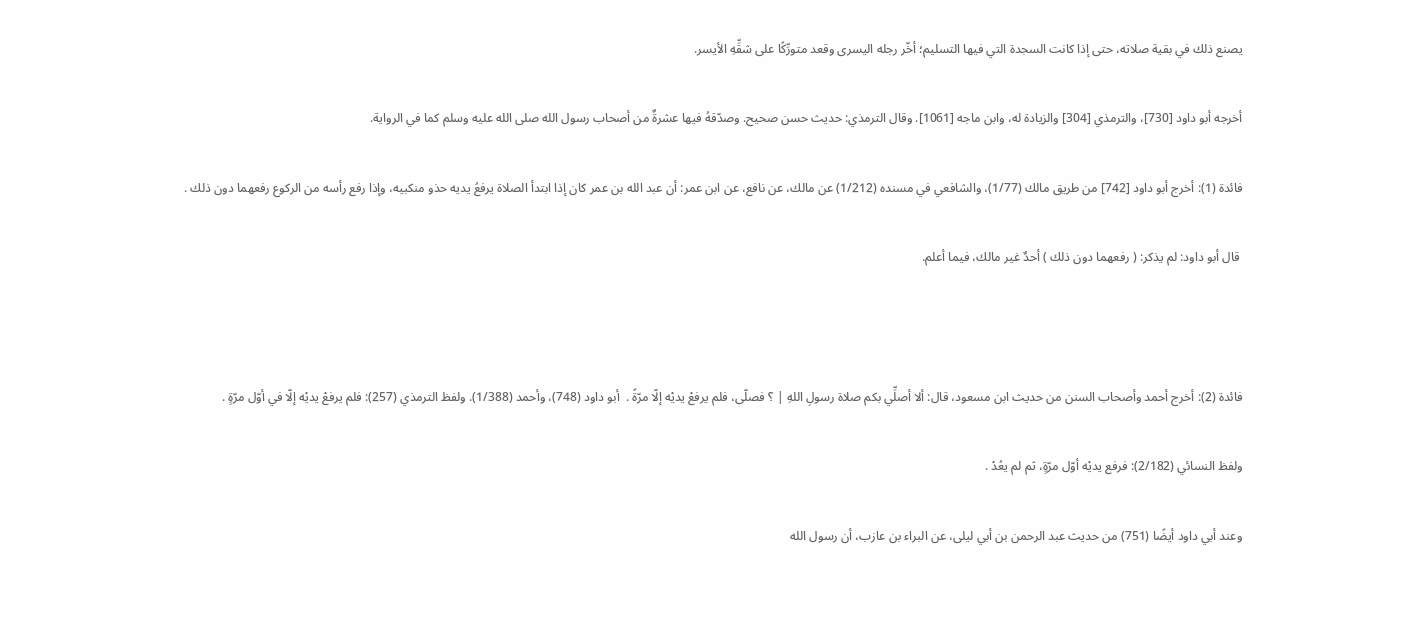يصنع ذلك في بقية صلاته، حتى إذا كانت السجدة التي فيها التسليم؛ أخّر رجله اليسرى وقعد متورِّكًا على شقِّهِ الأيسر.

أخرجه أبو داود [730]، والترمذي [304] والزيادة له، وابن ماجه [1061]. وقال الترمذي: حديث حسن صحيح. وصدّقهُ فيها عشرةٌ من أصحاب رسول الله صلى الله عليه وسلم كما في الرواية.

فائدة (1): أخرج أبو داود [742] من طريق مالك (1/77)، والشافعي في مسنده (1/212) عن مالك، عن نافع، عن ابن عمر: أن عبد الله بن عمر كان إذا ابتدأ الصلاة يرفعُ يديه حذو منكبيه، وإذا رفع رأسه من الركوع رفعهما دون ذلك .

 قال أبو داود: لم يذكر: ( رفعهما دون ذلك ) أحدٌ غير مالك، فيما أعلم.



فائدة (2): أخرج أحمد وأصحاب السنن من حديث ابن مسعود، قال: ألا أصلِّي بكم صلاة رسولِ اللهِ | ؟ فصلّى، فلم يرفعْ يديْه إلّا مرّةً .  أبو داود (748)، وأحمد (1/388). ولفظ الترمذي (257): فلم يرفعْ يديْه إلّا في أوّل مرّةٍ .

ولفظ النسائي (2/182): فرفع يديْه أوّل مرّةٍ، ثم لم يعُدْ .

وعند أبي داود أيضًا (751) من حديث عبد الرحمن بن أبي ليلى، عن البراء بن عازب، أن رسول الله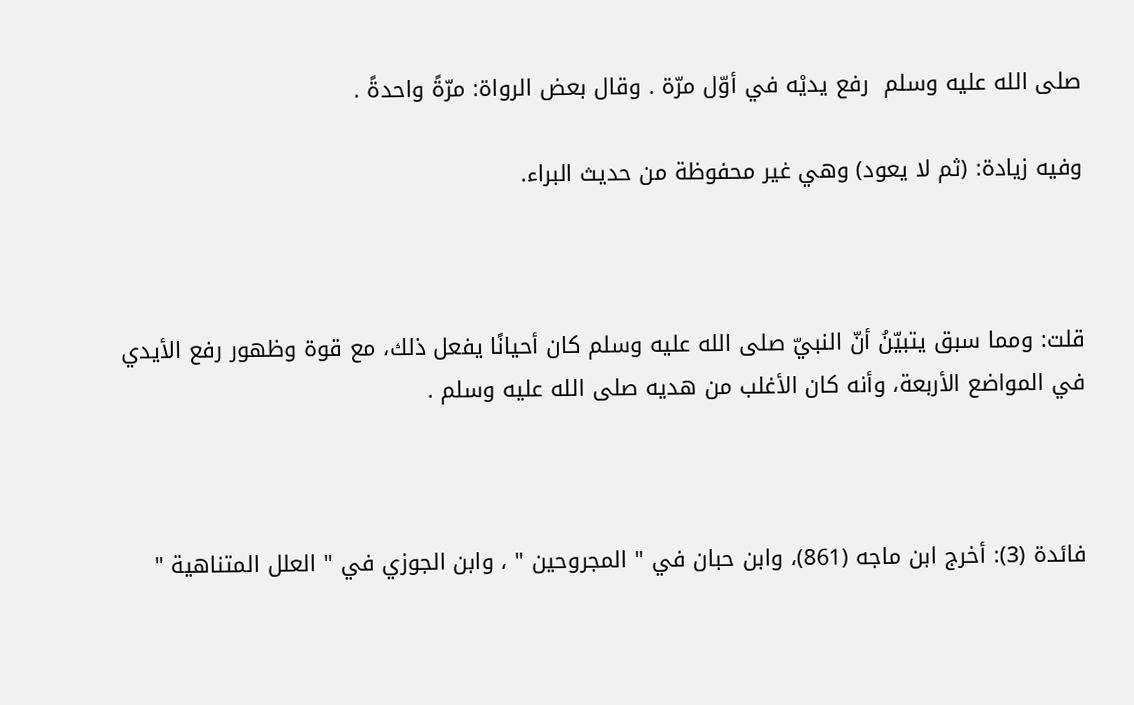صلى الله عليه وسلم  رفع يديْه في أوّل مرّة . وقال بعض الرواة: مرّةً واحدةً .

وفيه زيادة: (ثم لا يعود) وهي غير محفوظة من حديث البراء.



قلت: ومما سبق يتبيّنُ أنّ النبيّ صلى الله عليه وسلم كان أحيانًا يفعل ذلك، مع قوة وظهور رفع الأيدي في المواضع الأربعة، وأنه كان الأغلب من هديه صلى الله عليه وسلم .



فائدة (3): أخرج ابن ماجه (861)، وابن حبان في " المجروحين " ، وابن الجوزي في " العلل المتناهية "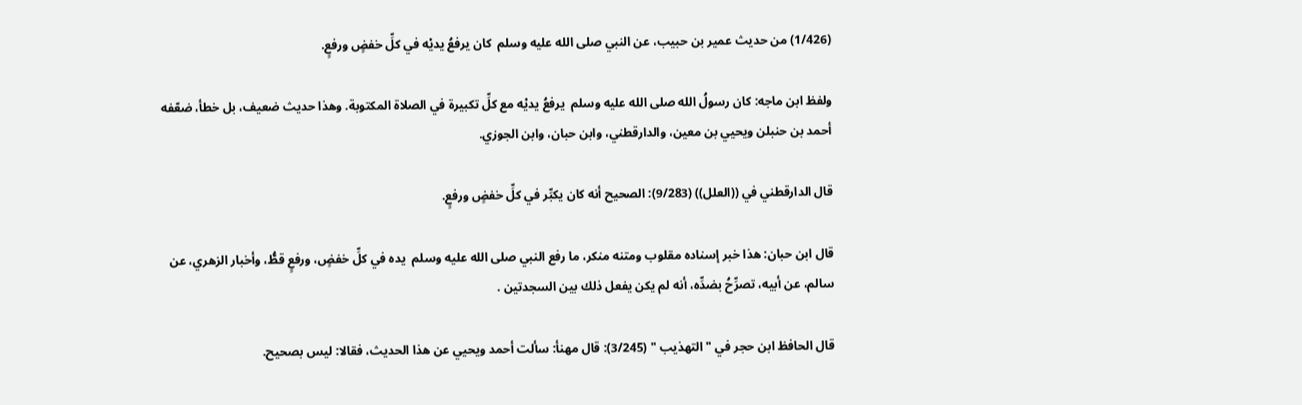(1/426) من حديث عمير بن حبيب، عن النبي صلى الله عليه وسلم  كان يرفعُ يديْه في كلِّ خفضٍ ورفعٍ.

ولفظ ابن ماجه: كان رسولُ الله صلى الله عليه وسلم  يرفعُ يديْه مع كلِّ تكبيرة في الصلاة المكتوبة. وهذا حديث ضعيف، بل خطأ، ضعّفه أحمد بن حنبلن ويحيي بن معين، والدارقطني، وابن حبان، وابن الجوزي.

قال الدارقطني في ((العلل)) (9/283): الصحيح أنه كان يكبِّر في كلِّ خفضٍ ورفعٍ.

قال ابن حبان: هذا خبر إسناده مقلوب ومتنه منكر، ما رفع النبي صلى الله عليه وسلم  يده في كلِّ خفضٍ، ورفعٍ قطُّ، وأخبار الزهري، عن سالم، عن أبيه، تصرِّحُ بضدِّه، أنه لم يكن يفعل ذلك بين السجدتين .

قال الحافظ ابن حجر في " التهذيب " (3/245): قال مهنأ: سألت أحمد ويحيي عن هذا الحديث، فقالا: ليس بصحيح.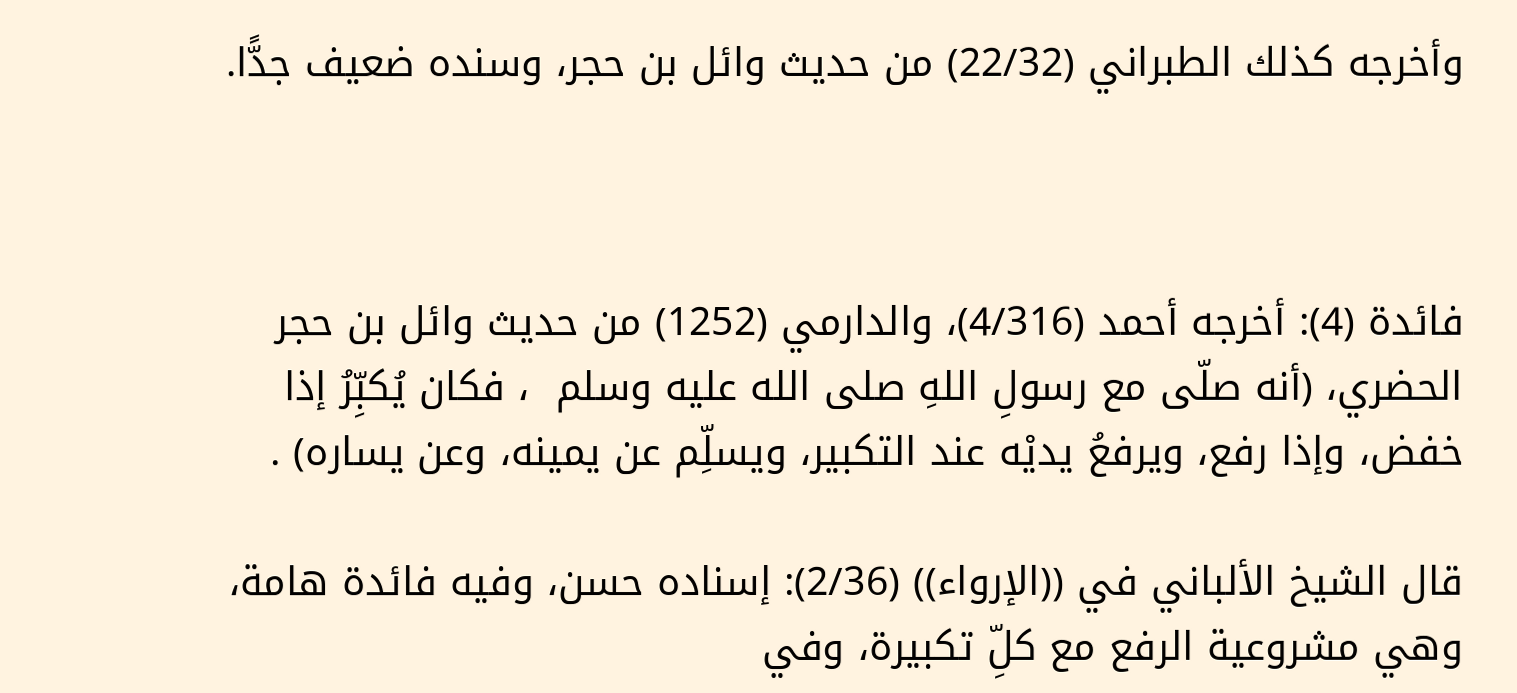وأخرجه كذلك الطبراني (22/32) من حديث وائل بن حجر، وسنده ضعيف جدًّا.



فائدة (4): أخرجه أحمد (4/316)، والدارمي (1252) من حديث وائل بن حجر الحضري، (أنه صلّى مع رسولِ اللهِ صلى الله عليه وسلم  ، فكان يُكبِّرُ إذا خفض، وإذا رفع، ويرفعُ يديْه عند التكبير، ويسلِّم عن يمينه، وعن يساره) .

قال الشيخ الألباني في ((الإرواء)) (2/36): إسناده حسن، وفيه فائدة هامة، وهي مشروعية الرفع مع كلِّ تكبيرة، وفي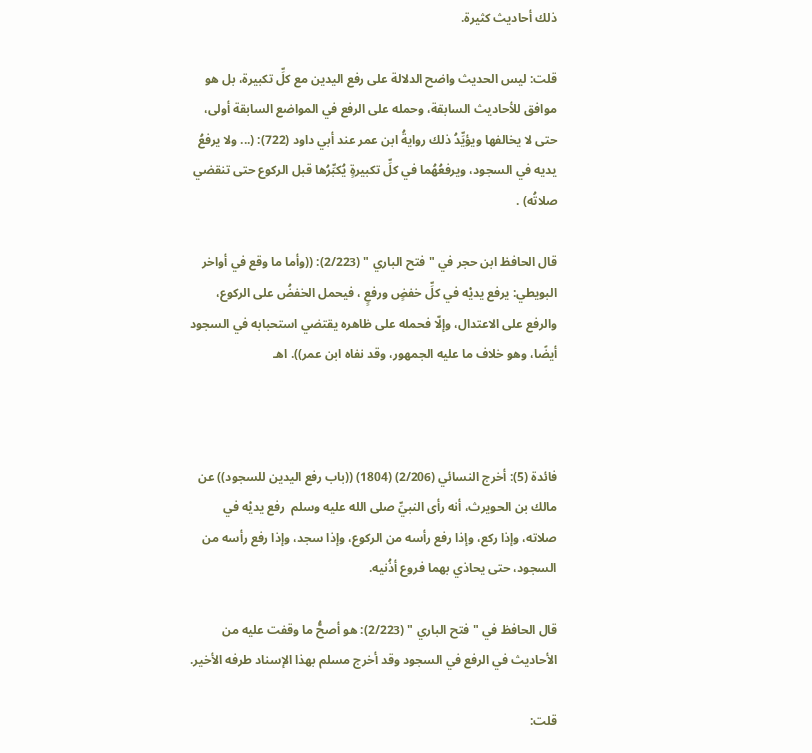ذلك أحاديث كثيرة.

قلت: ليس الحديث واضح الدلالة على رفع اليدين مع كلِّ تكبيرة، بل هو موافق للأحاديث السابقة، وحمله على الرفع في المواضع السابقة أولى، حتى لا يخالفها ويؤيِّدُ ذلك روايةُ ابن عمر عند أبي داود (722): (... ولا يرفعُ يديه في السجود، ويرفعُهُما في كلِّ تكبيرةٍ يُكبِّرُها قبل الركوع حتى تنقضي صلاتُه) .

قال الحافظ ابن حجر في " فتح الباري " (2/223): ((وأما ما وقع في أواخر البويطي: يرفع يديْه في كلِّ خفضٍ ورفعٍ ، فيحمل الخفضُ على الركوع، والرفع على الاعتدال، وإلّا فحمله على ظاهره يقتضي استحبابه في السجود أيضًا، وهو خلاف ما عليه الجمهور، وقد نفاه ابن عمر)). اهـ



فائدة (5): أخرج النسائي (2/206) (1804) ((باب رفع اليدين للسجود)) عن مالك بن الحويرث، أنه رأى النبيِّ صلى الله عليه وسلم  رفع يديْه في صلاته، وإذا ركع، وإذا رفع رأسه من الركوع، وإذا سجد، وإذا رفع رأسه من السجود، حتى يحاذي بهما فروع أذُنيه.

قال الحافظ في " فتح الباري " (2/223): هو أصحُّ ما وقفت عليه من الأحاديث في الرفع في السجود وقد أخرج مسلم بهذا الإسناد طرفه الأخير.

قلت: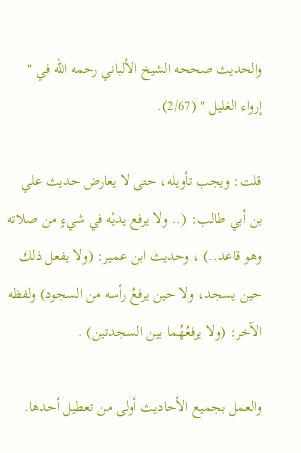والحديث صححه الشيخ الألباني رحمه الله في " إرواء الغليل " (2/67).

قلت: ويجب تأويله، حتى لا يعارض حديث علي بن أبي طالب: (.. ولا يرفع يديْه في شيءٍ من صلاته وهو قاعد..) ، وحديث ابن عمير: (ولا يفعل ذلك حين يسجد، ولا حين يرفعُ رأسه من السجود) ولفظه الآخر: (ولا يرفعُهُما بين السجدتين) .

والعمل بجميع الأحاديث أولى من تعطيل أحدها.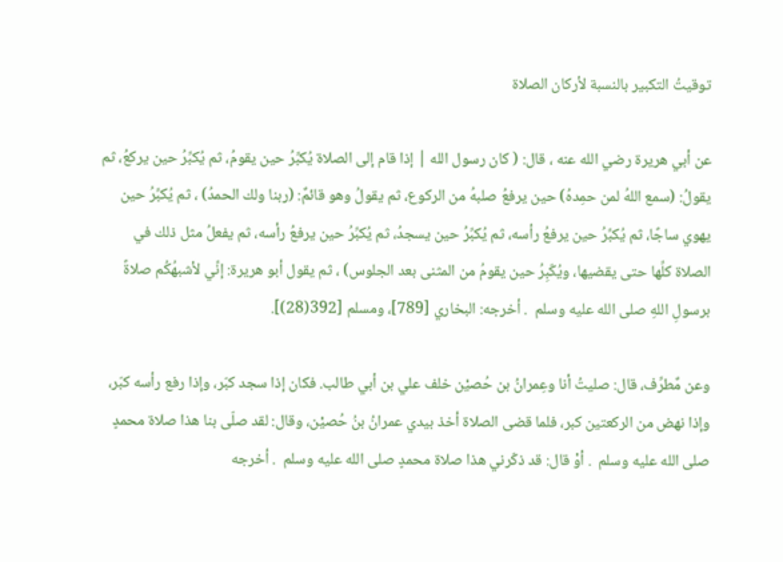توقيتُ التكبير بالنسبة لأركان الصلاة

عن أبي هريرة رضي الله عنه ، قال: ( كان رسول الله | إذا قام إلى الصلاة يُكبِّرُ حين يقومُ، ثم يُكبِّرُ حين يركعُ، ثم يقولُ: (سمع اللهُ لمن حمِدهُ) حين يرفعُ صلبهُ من الركوع، ثم يقولُ وهو قائمٌ: (ربنا ولك الحمدُ) ، ثم يُكبِّرُ حين يهوي ساجًا، ثم يُكبِّرُ حين يرفعُ رأسه، ثم يُكبِّرُ حين يسجدُ، ثم يُكبِّرُ حين يرفعُ رأسه، ثم يفعلُ مثل ذلك في الصلاة كلِّها حتى يقضيها، ويُكّبِرُ حين يقومُ من المثنى بعد الجلوس) ، ثم يقول أبو هريرة: إنِّي لأشبهُكُم صلاةً برسولِ اللهِ صلى الله عليه وسلم  . أخرجه: البخاري [789]، ومسلم [392(28)].

وعن مٌطرِّف، قال: صليتُ أنا وعِمرانُ بن حُصيْن خلف علي بن أبي طالب. فكان إذا سجد كبّر، وإذا رفع رأسه كبّر، وإذا نهض من الركعتين كبر، فلما قضى الصلاة أخذ بيدي عمرانُ بنُ حُصيْن، وقال: لقد صلّى بنا هذا صلاة محمدٍ صلى الله عليه وسلم  . أوْ قال: قد ذكّرني هذا صلاة محمدٍ صلى الله عليه وسلم  . أخرجه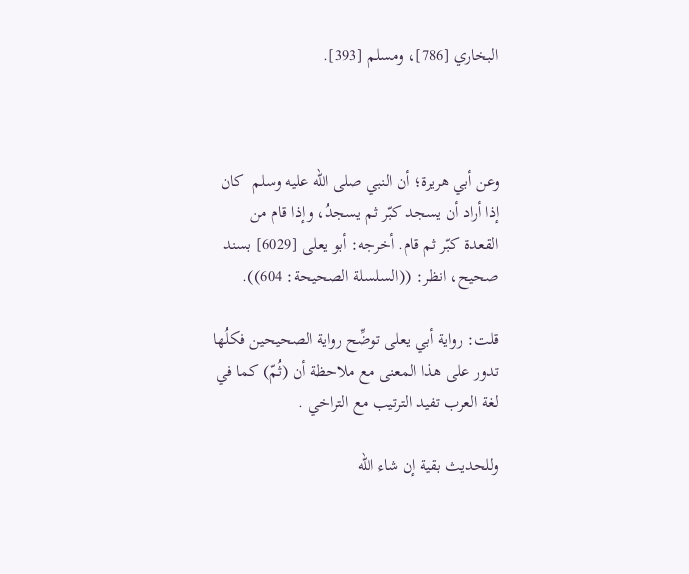البخاري [786]، ومسلم [393].



وعن أبي هريرة؛ أن النبي صلى الله عليه وسلم  كان إذا أراد أن يسجد كبّر ثم يسجدُ، وإذا قام من القعدة كبّر ثم قام. أخرجه: أبو يعلى [6029] بسند صحيح، انظر: ((السلسلة الصحيحة: 604)).

قلت: رواية أبي يعلى توضِّح رواية الصحيحين فكلُها تدور على هذا المعنى مع ملاحظة أن (ثُمّ) كما في لغة العرب تفيد الترتيب مع التراخي .

وللحديث بقية إن شاء الله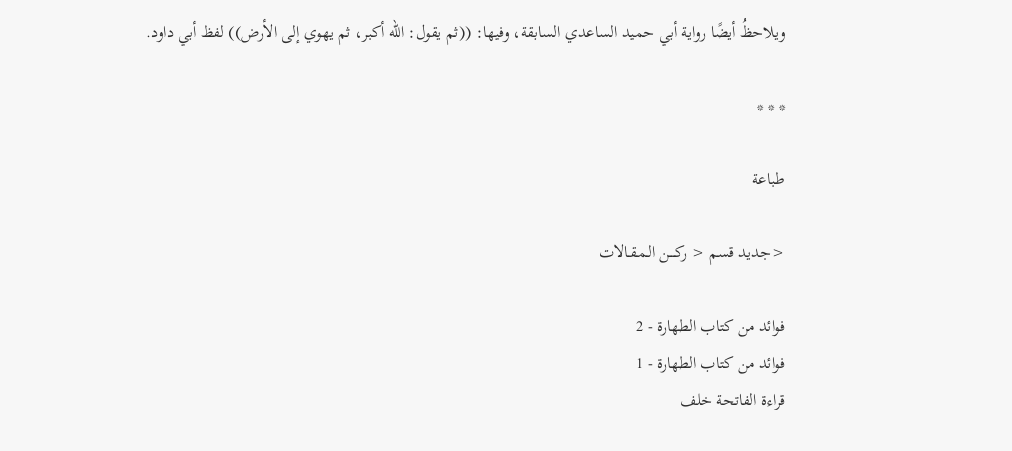ويلاحظُ أيضًا رواية أبي حميد الساعدي السابقة، وفيها: ((ثم يقول: الله أكبر، ثم يهوي إلى الأرض)) لفظ أبي داود.

* * *

طباعة

<جديد قسم < ركــــن الـمـقـالات

فوائد من كتاب الطهارة - 2
فوائد من كتاب الطهارة - 1
قراءة الفاتحة خلف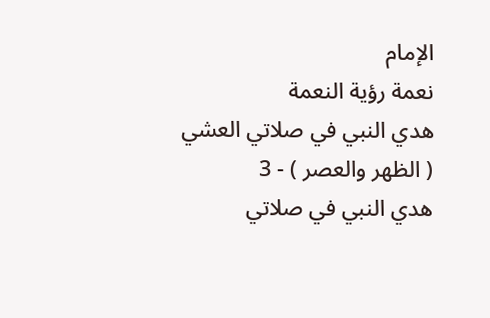الإمام
نعمة رؤية النعمة
هدي النبي في صلاتي العشي ( الظهر والعصر ) - 3
هدي النبي في صلاتي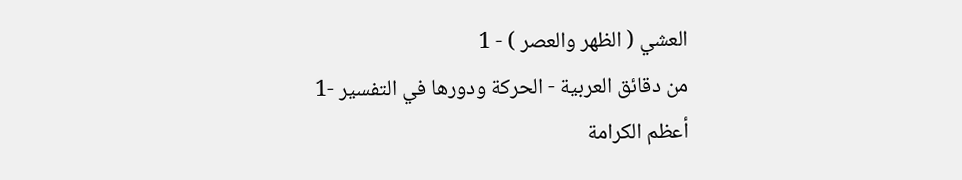العشي ( الظهر والعصر ) - 1
من دقائق العربية - الحركة ودورها في التفسير -1
أعظم الكرامة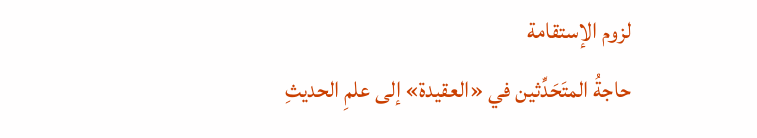لزوم الإستقامة
حاجةُ المتَحَدِّثين في «العقيدة» إلى علمِ الحديثِ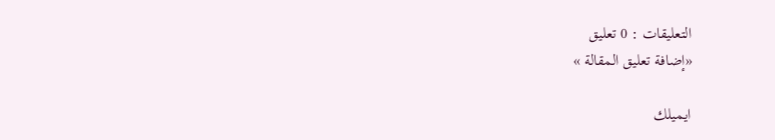التعليقات : 0 تعليق
«إضافة تعليق المقالة »

ايميلك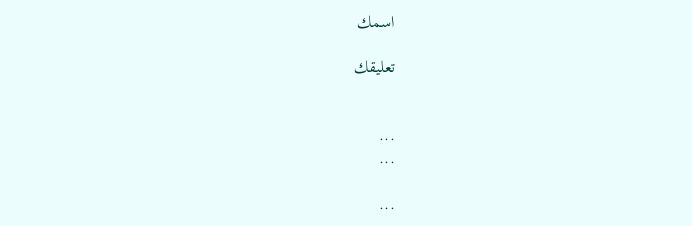اسمك

تعليقك


...
...

...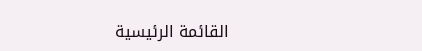القائمة الرئيسية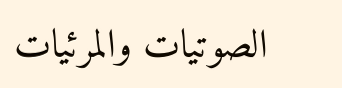الصوتيات والمرئيات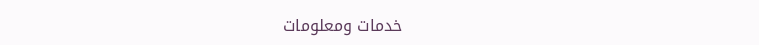خدمات ومعلومات